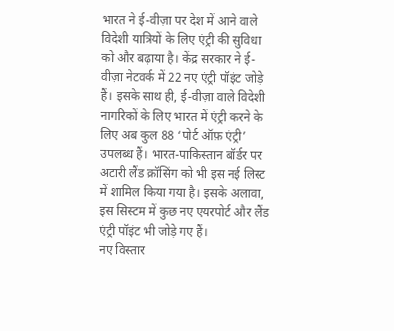भारत ने ई-वीज़ा पर देश में आने वाले विदेशी यात्रियों के लिए एंट्री की सुविधा को और बढ़ाया है। केंद्र सरकार ने ई-वीज़ा नेटवर्क में 22 नए एंट्री पॉइंट जोड़े हैं। इसके साथ ही, ई-वीज़ा वाले विदेशी नागरिकों के लिए भारत में एंट्री करने के लिए अब कुल 88 ‘पोर्ट ऑफ़ एंट्री’ उपलब्ध हैं। भारत-पाकिस्तान बॉर्डर पर अटारी लैंड क्रॉसिंग को भी इस नई लिस्ट में शामिल किया गया है। इसके अलावा, इस सिस्टम में कुछ नए एयरपोर्ट और लैंड एंट्री पॉइंट भी जोड़े गए हैं।
नए विस्तार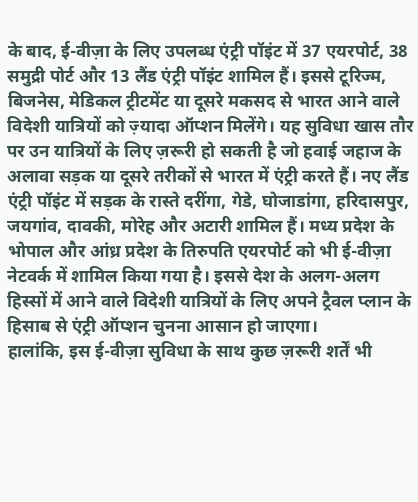के बाद, ई-वीज़ा के लिए उपलब्ध एंट्री पॉइंट में 37 एयरपोर्ट, 38 समुद्री पोर्ट और 13 लैंड एंट्री पॉइंट शामिल हैं। इससे टूरिज्म, बिजनेस, मेडिकल ट्रीटमेंट या दूसरे मकसद से भारत आने वाले विदेशी यात्रियों को ज़्यादा ऑप्शन मिलेंगे। यह सुविधा खास तौर पर उन यात्रियों के लिए ज़रूरी हो सकती है जो हवाई जहाज के अलावा सड़क या दूसरे तरीकों से भारत में एंट्री करते हैं। नए लैंड एंट्री पॉइंट में सड़क के रास्ते दरींगा, गेडे, घोजाडांगा, हरिदासपुर, जयगांव, दावकी, मोरेह और अटारी शामिल हैं। मध्य प्रदेश के भोपाल और आंध्र प्रदेश के तिरुपति एयरपोर्ट को भी ई-वीज़ा नेटवर्क में शामिल किया गया है। इससे देश के अलग-अलग हिस्सों में आने वाले विदेशी यात्रियों के लिए अपने ट्रैवल प्लान के हिसाब से एंट्री ऑप्शन चुनना आसान हो जाएगा।
हालांकि, इस ई-वीज़ा सुविधा के साथ कुछ ज़रूरी शर्तें भी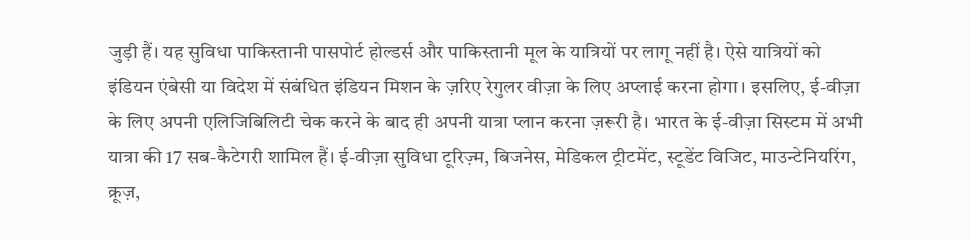जुड़ी हैं। यह सुविधा पाकिस्तानी पासपोर्ट होल्डर्स और पाकिस्तानी मूल के यात्रियों पर लागू नहीं है। ऐसे यात्रियों को इंडियन एंबेसी या विदेश में संबंधित इंडियन मिशन के ज़रिए रेगुलर वीज़ा के लिए अप्लाई करना होगा। इसलिए, ई-वीज़ा के लिए अपनी एलिजिबिलिटी चेक करने के बाद ही अपनी यात्रा प्लान करना ज़रूरी है। भारत के ई-वीज़ा सिस्टम में अभी यात्रा की 17 सब-कैटेगरी शामिल हैं। ई-वीज़ा सुविधा टूरिज़्म, बिजनेस, मेडिकल ट्रीटमेंट, स्टूडेंट विजिट, माउन्टेनियरिंग, क्रूज़,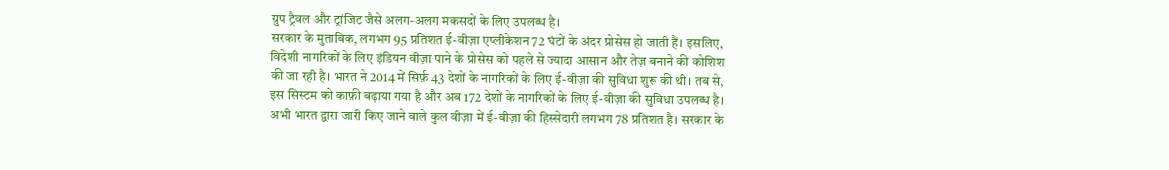ग्रुप ट्रैवल और ट्रांजिट जैसे अलग-अलग मकसदों के लिए उपलब्ध है।
सरकार के मुताबिक, लगभग 95 प्रतिशत ई-वीज़ा एप्लीकेशन 72 घंटों के अंदर प्रोसेस हो जाती हैं। इसलिए, विदेशी नागरिकों के लिए इंडियन वीज़ा पाने के प्रोसेस को पहले से ज्यादा आसान और तेज़ बनाने की कोशिश की जा रही है। भारत ने 2014 में सिर्फ़ 43 देशों के नागरिकों के लिए ई-वीज़ा की सुविधा शुरू की थी। तब से, इस सिस्टम को काफ़ी बढ़ाया गया है और अब 172 देशों के नागरिकों के लिए ई-वीज़ा की सुविधा उपलब्ध है।
अभी भारत द्वारा जारी किए जाने वाले कुल वीज़ा में ई-वीज़ा की हिस्सेदारी लगभग 78 प्रतिशत है। सरकार के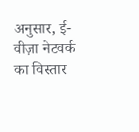अनुसार, ई-वीज़ा नेटवर्क का विस्तार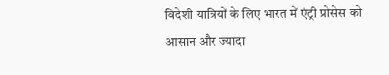विदेशी यात्रियों के लिए भारत में एंट्री प्रोसेस को आसान और ज्यादा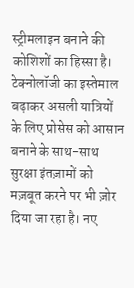स्ट्रीमलाइन बनाने की कोशिशों का हिस्सा है। टेक्नोलॉजी का इस्तेमाल बढ़ाकर असली यात्रियों के लिए प्रोसेस को आसान बनाने के साथ-साथ सुरक्षा इंतज़ामों को मज़बूत करने पर भी ज़ोर दिया जा रहा है। नए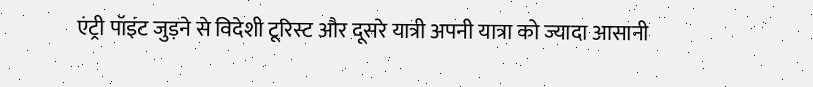एंट्री पॉइंट जुड़ने से विदेशी टूरिस्ट और दूसरे यात्री अपनी यात्रा को ज्यादा आसानी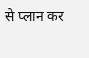से प्लान कर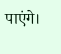पाएंगे।